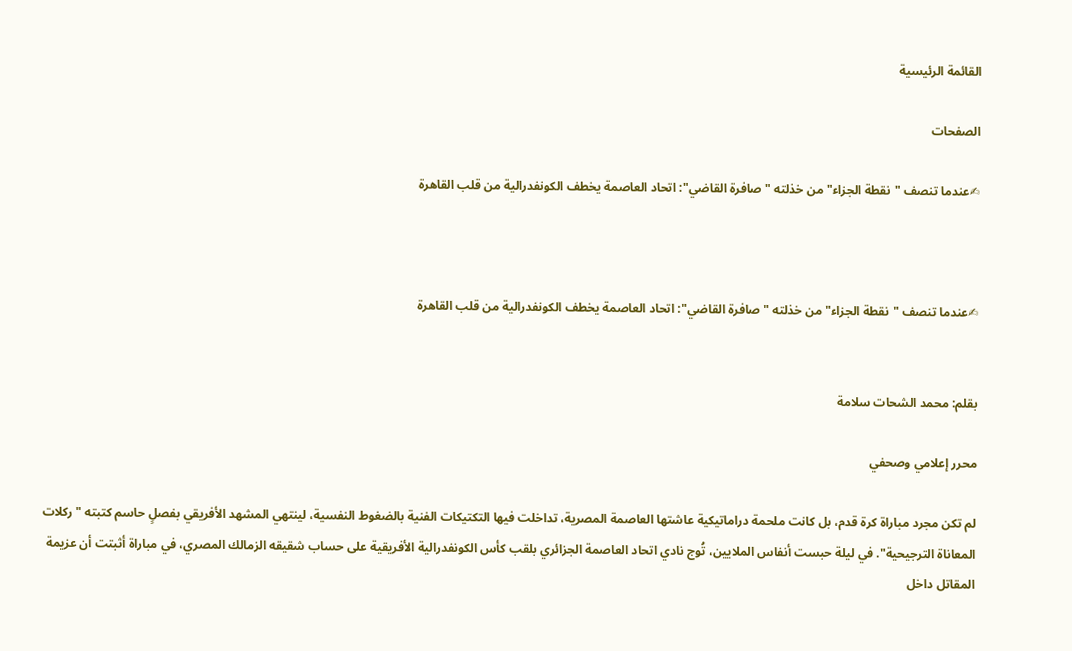القائمة الرئيسية

الصفحات

✍عندما تنصف "نقطة الجزاء" من خذلته "صافرة القاضي": اتحاد العاصمة يخطف الكونفدرالية من قلب القاهرة



✍عندما تنصف "نقطة الجزاء" من خذلته "صافرة القاضي": اتحاد العاصمة يخطف الكونفدرالية من قلب القاهرة


بقلم: محمد الشحات سلامة

محرر إعلامي وصحفي

لم تكن مجرد مباراة كرة قدم، بل كانت ملحمة دراماتيكية عاشتها العاصمة المصرية، تداخلت فيها التكتيكات الفنية بالضغوط النفسية، لينتهي المشهد الأفريقي بفصلٍ حاسم كتبته "ركلات المعاناة الترجيحية". في ليلة حبست أنفاس الملايين، تُوج نادي اتحاد العاصمة الجزائري بلقب كأس الكونفدرالية الأفريقية على حساب شقيقه الزمالك المصري، في مباراة أثبتت أن عزيمة المقاتل داخل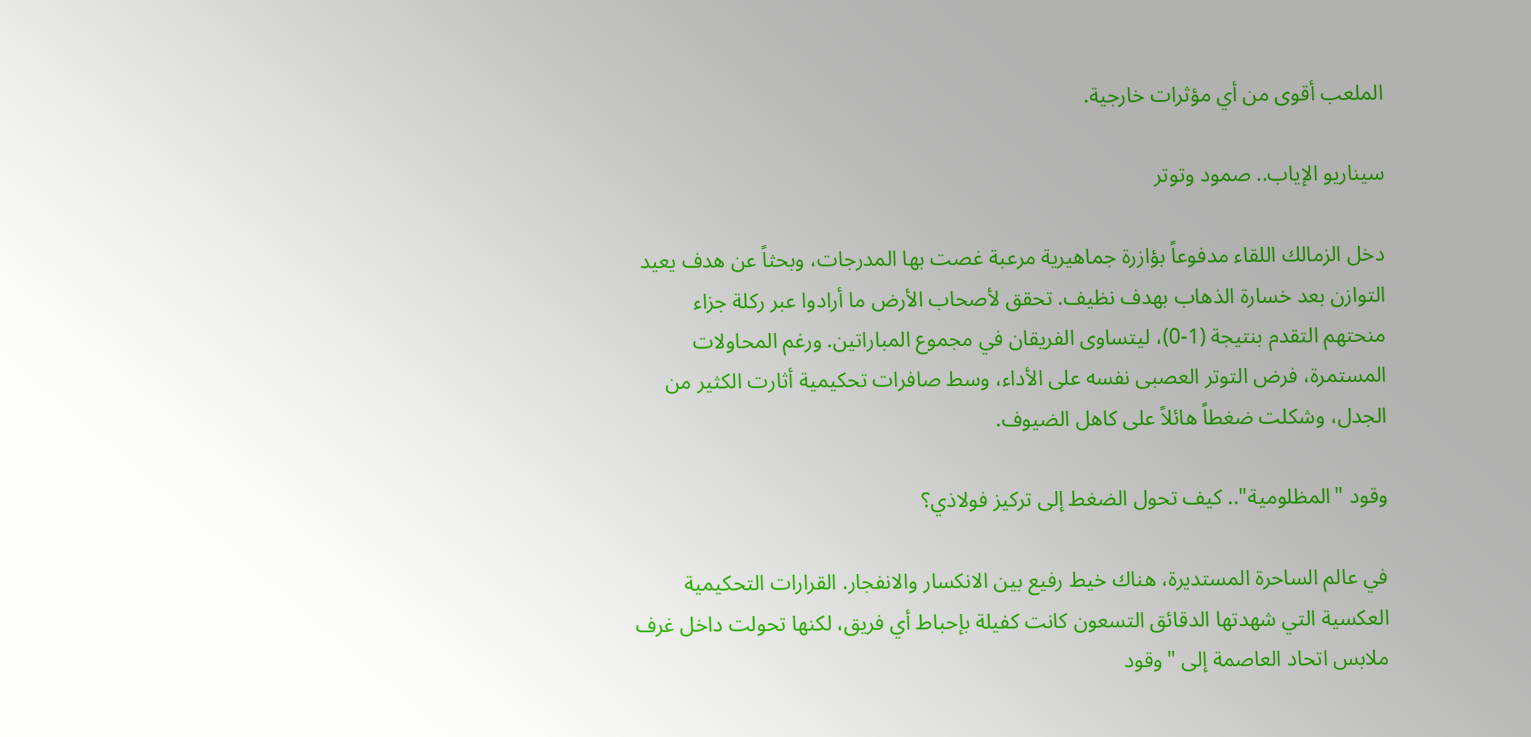الملعب أقوى من أي مؤثرات خارجية.

سيناريو الإياب.. صمود وتوتر

دخل الزمالك اللقاء مدفوعاً بؤازرة جماهيرية مرعبة غصت بها المدرجات، وبحثاً عن هدف يعيد التوازن بعد خسارة الذهاب بهدف نظيف. تحقق لأصحاب الأرض ما أرادوا عبر ركلة جزاء منحتهم التقدم بنتيجة (1-0)، ليتساوى الفريقان في مجموع المباراتين. ورغم المحاولات المستمرة، فرض التوتر العصبى نفسه على الأداء، وسط صافرات تحكيمية أثارت الكثير من الجدل، وشكلت ضغطاً هائلاً على كاهل الضيوف.

وقود "المظلومية".. كيف تحول الضغط إلى تركيز فولاذي؟

في عالم الساحرة المستديرة، هناك خيط رفيع بين الانكسار والانفجار. القرارات التحكيمية العكسية التي شهدتها الدقائق التسعون كانت كفيلة بإحباط أي فريق، لكنها تحولت داخل غرف ملابس اتحاد العاصمة إلى "وقود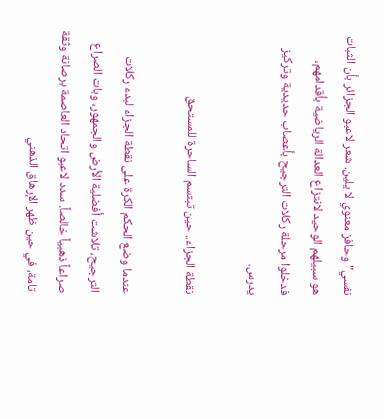نفسي" وحافز معنوي لا يلين. شعر لاعبو الجزائر بأن الثبات هو سبيلهم الوحيد لانتزاع العدالة الرياضية بأقدامهم، فدخلوا مرحلة ركلات الترجيح بأعصاب حديدية وتركيز يدرس.

نقطة الجزاء.. حين تبتسم الساحرة للمستحق

عندما وضع الحكم الكرة على نقطة الجزاء لبدء ركلات الترجيح، تلاشت أفضلية الأرض والجمهور، وبات الصراع صراعاً ذهبياً خالصاً. سدد لاعبو اتحاد العاصمة برصانة وثقة تامة، في حين ظهر الإرهاق الذهني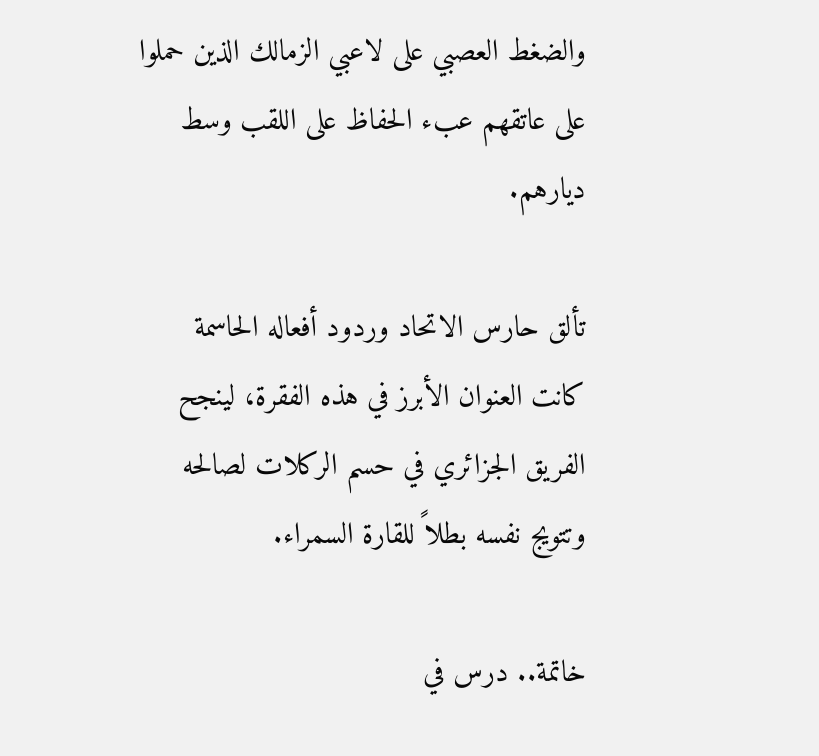والضغط العصبي على لاعبي الزمالك الذين حملوا على عاتقهم عبء الحفاظ على اللقب وسط ديارهم.

تألق حارس الاتحاد وردود أفعاله الحاسمة كانت العنوان الأبرز في هذه الفقرة، لينجح الفريق الجزائري في حسم الركلات لصالحه وتتويج نفسه بطلاً للقارة السمراء.

خاتمة.. درس في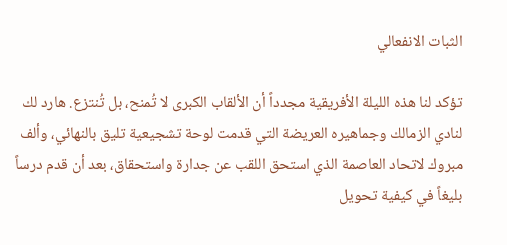الثبات الانفعالي

تؤكد لنا هذه الليلة الأفريقية مجدداً أن الألقاب الكبرى لا تُمنح، بل تُنتزع. هارد لك لنادي الزمالك وجماهيره العريضة التي قدمت لوحة تشجيعية تليق بالنهائي، وألف مبروك لاتحاد العاصمة الذي استحق اللقب عن جدارة واستحقاق، بعد أن قدم درساً بليغاً في كيفية تحويل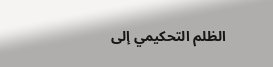الظلم التحكيمي إلى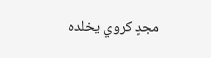مجدٍ كروي يخلده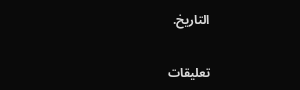التاريخ.

تعليقات